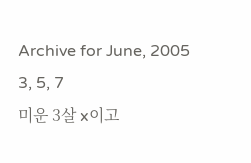Archive for June, 2005
3, 5, 7
미운 3살 x이고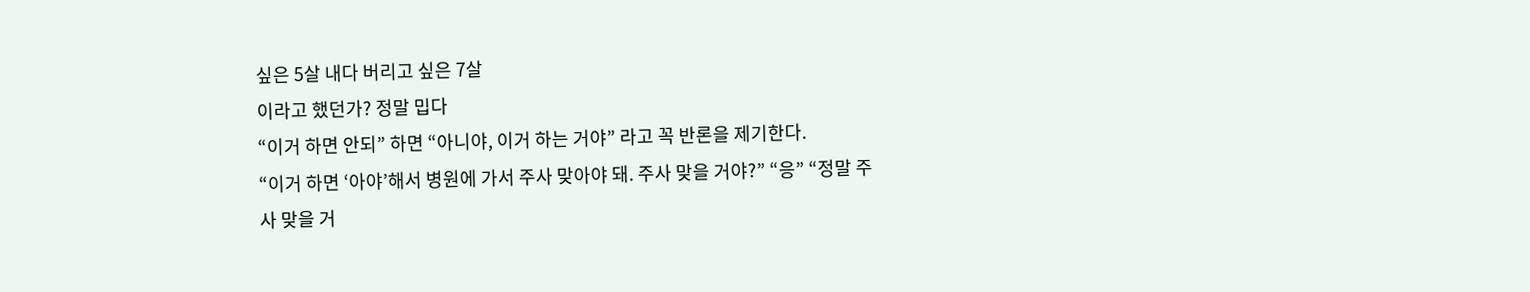싶은 5살 내다 버리고 싶은 7살
이라고 했던가? 정말 밉다
“이거 하면 안되” 하면 “아니야, 이거 하는 거야” 라고 꼭 반론을 제기한다.
“이거 하면 ‘아야’해서 병원에 가서 주사 맞아야 돼. 주사 맞을 거야?” “응” “정말 주사 맞을 거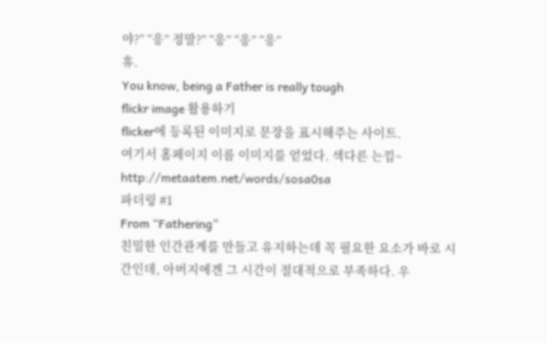야?” “응” 정말?” “응” “응” “응”
휴.
You know, being a Father is really tough
flickr image 활용하기
flicker에 등록된 이미지로 문장을 표시해주는 사이트.
여기서 홈페이지 이름 이미지를 얻었다. 색다른 는낌~
http://metaatem.net/words/sosa0sa
파더링 #1
From “Fathering”
친밀한 인간관계를 만들고 유지하는데 꼭 필요한 요소가 바로 시간인데, 아버지에겐 그 시간이 절대적으로 부족하다. 우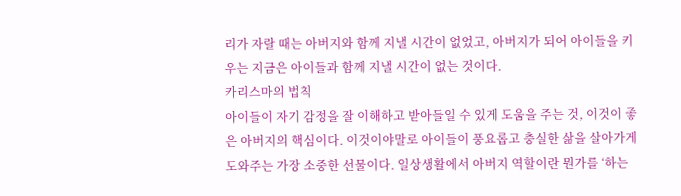리가 자랄 때는 아버지와 함께 지낼 시간이 없었고, 아버지가 되어 아이들을 키우는 지금은 아이들과 함께 지낼 시간이 없는 것이다.
카리스마의 법칙
아이들이 자기 감정을 잘 이해하고 받아들일 수 있게 도움을 주는 것, 이것이 좋은 아버지의 핵심이다. 이것이야말로 아이들이 풍요롭고 충실한 삶을 살아가게 도와주는 가장 소중한 선물이다. 일상생활에서 아버지 역할이란 뭔가를 ‘하는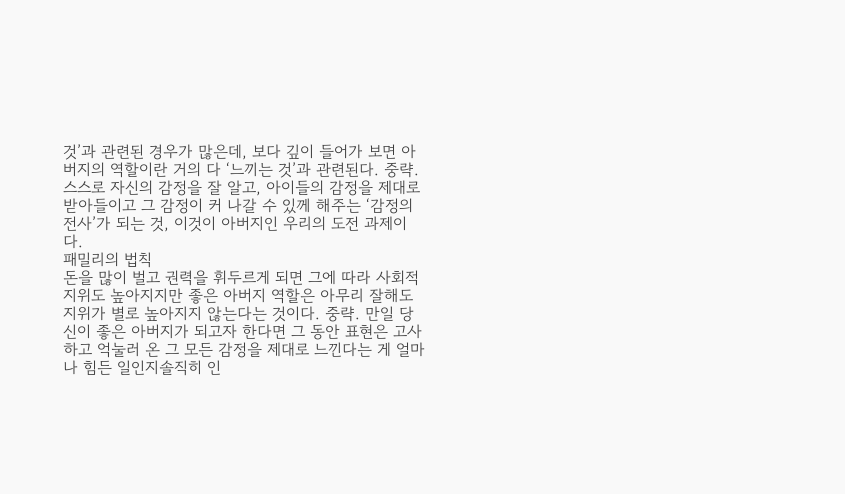것’과 관련된 경우가 많은데, 보다 깊이 들어가 보면 아버지의 역할이란 거의 다 ‘느끼는 것’과 관련된다. 중략. 스스로 자신의 감정을 잘 알고, 아이들의 감정을 제대로 받아들이고 그 감정이 커 나갈 수 있께 해주는 ‘감정의 전사’가 되는 것, 이것이 아버지인 우리의 도전 과제이다.
패밀리의 법칙
돈을 많이 벌고 권력을 휘두르게 되면 그에 따라 사회적 지위도 높아지지만 좋은 아버지 역할은 아무리 잘해도 지위가 별로 높아지지 않는다는 것이다. 중략. 만일 당신이 좋은 아버지가 되고자 한다면 그 동안 표현은 고사하고 억눌러 온 그 모든 감정을 제대로 느낀다는 게 얼마나 힘든 일인지솔직히 인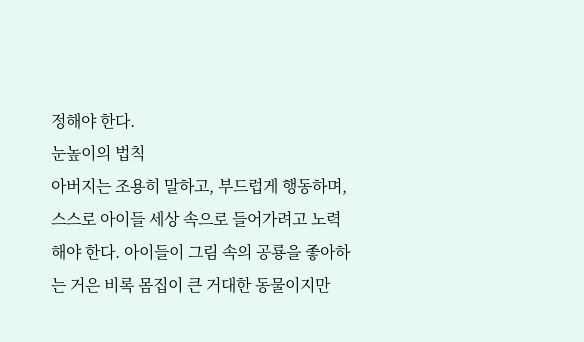정해야 한다.
눈높이의 법칙
아버지는 조용히 말하고, 부드럽게 행동하며, 스스로 아이들 세상 속으로 들어가려고 노력해야 한다. 아이들이 그림 속의 공룡을 좋아하는 거은 비록 몸집이 큰 거대한 동물이지만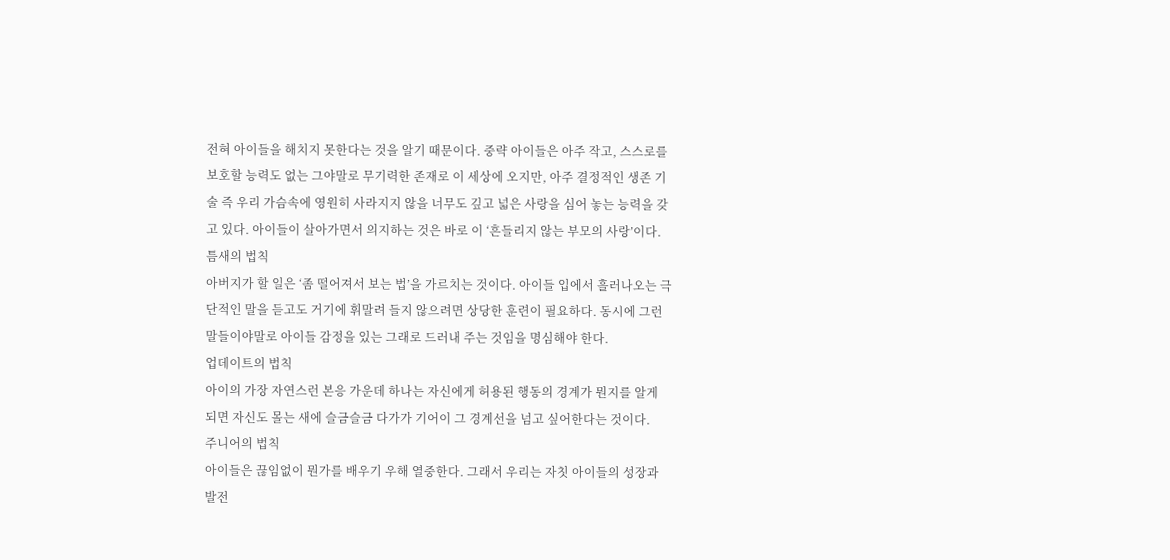전혀 아이들을 해치지 못한다는 것을 알기 때문이다. 중략 아이들은 아주 작고, 스스로를 보호할 능력도 없는 그야말로 무기력한 존재로 이 세상에 오지만, 아주 결정적인 생존 기술 즉 우리 가슴속에 영원히 사라지지 않을 너무도 깊고 넓은 사랑을 심어 놓는 능력을 갖고 있다. 아이들이 살아가면서 의지하는 것은 바로 이 ‘흔들리지 않는 부모의 사랑’이다. 틈새의 법칙
아버지가 할 일은 ‘좀 떨어져서 보는 법’을 가르치는 것이다. 아이들 입에서 흘러나오는 극단적인 말을 듣고도 거기에 휘말려 들지 않으려면 상당한 훈련이 필요하다. 동시에 그런 말들이야말로 아이들 감정을 있는 그래로 드러내 주는 것임을 명심해야 한다.
업데이트의 법칙
아이의 가장 자연스런 본응 가운데 하나는 자신에게 허용된 행동의 경계가 뭔지를 알게 되면 자신도 몰는 새에 슬금슬금 다가가 기어이 그 경계선을 넘고 싶어한다는 것이다.
주니어의 법칙
아이들은 끊임없이 뭔가를 배우기 우해 열중한다. 그래서 우리는 자칫 아이들의 성장과 발전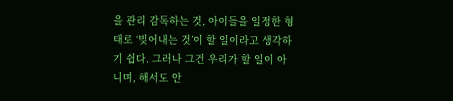을 관리 감독하는 것, 아이들을 일정한 형태로 ‘빚어내는 것’이 할 일이라고 생각하기 쉽다. 그러나 그건 우리가 할 일이 아니며, 해서도 안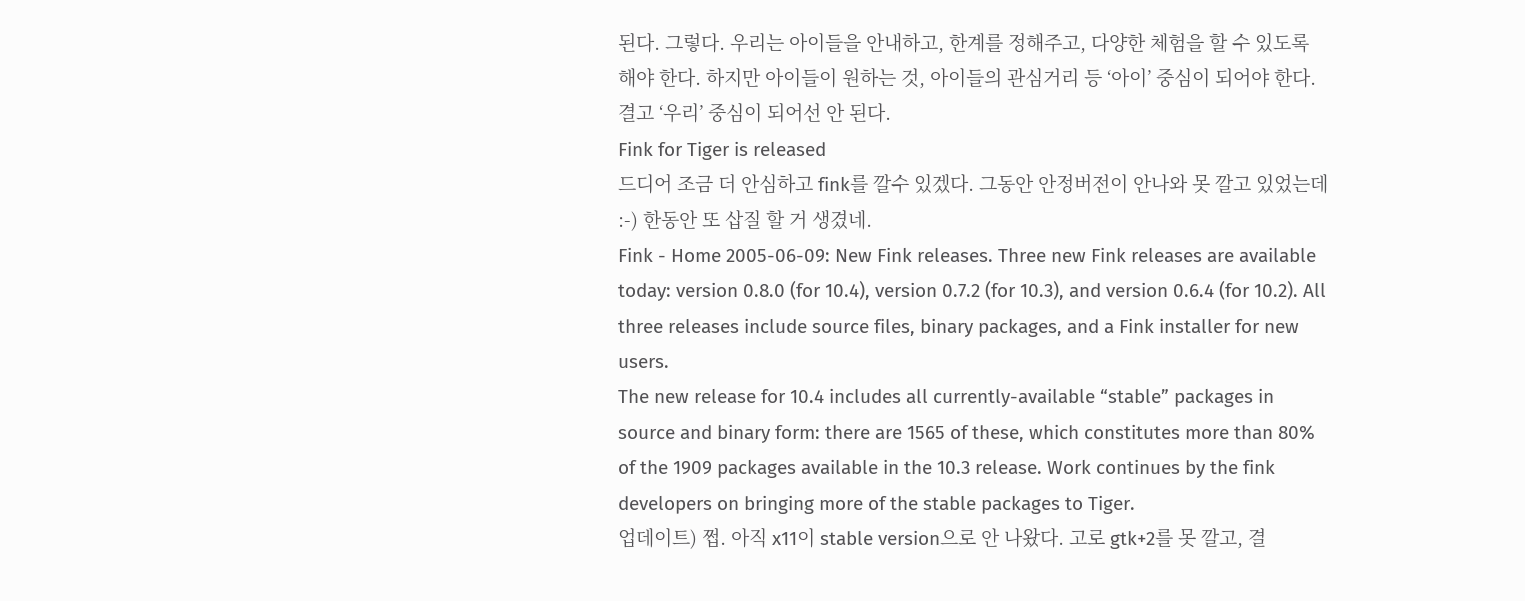된다. 그렇다. 우리는 아이들을 안내하고, 한계를 정해주고, 다양한 체험을 할 수 있도록 해야 한다. 하지만 아이들이 원하는 것, 아이들의 관심거리 등 ‘아이’ 중심이 되어야 한다. 결고 ‘우리’ 중심이 되어선 안 된다.
Fink for Tiger is released
드디어 조금 더 안심하고 fink를 깔수 있겠다. 그동안 안정버전이 안나와 못 깔고 있었는데 :-) 한동안 또 삽질 할 거 생겼네.
Fink - Home 2005-06-09: New Fink releases. Three new Fink releases are available today: version 0.8.0 (for 10.4), version 0.7.2 (for 10.3), and version 0.6.4 (for 10.2). All three releases include source files, binary packages, and a Fink installer for new users.
The new release for 10.4 includes all currently-available “stable” packages in source and binary form: there are 1565 of these, which constitutes more than 80% of the 1909 packages available in the 10.3 release. Work continues by the fink developers on bringing more of the stable packages to Tiger.
업데이트) 쩝. 아직 x11이 stable version으로 안 나왔다. 고로 gtk+2를 못 깔고, 결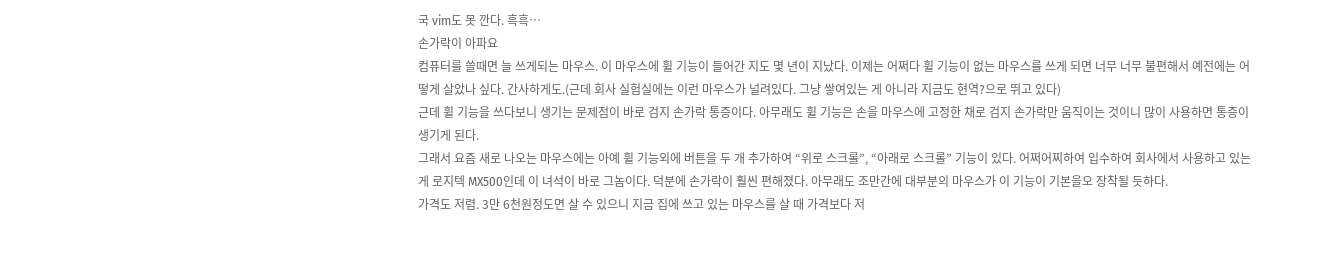국 vim도 못 깐다. 흑흑…
손가락이 아파요
컴퓨터를 쓸때면 늘 쓰게되는 마우스. 이 마우스에 휠 기능이 들어간 지도 몇 년이 지났다. 이제는 어쩌다 휠 기능이 없는 마우스를 쓰게 되면 너무 너무 불편해서 예전에는 어떻게 살았나 싶다. 간사하게도.(근데 회사 실험실에는 이런 마우스가 널려있다. 그냥 쌓여있는 게 아니라 지금도 현역?으로 뛰고 있다)
근데 휠 기능을 쓰다보니 생기는 문제점이 바로 검지 손가락 통증이다. 아무래도 휠 기능은 손을 마우스에 고정한 채로 검지 손가락만 움직이는 것이니 많이 사용하면 통증이 생기게 된다.
그래서 요즘 새로 나오는 마우스에는 아예 휠 기능외에 버튼을 두 개 추가하여 “위로 스크롤”, “아래로 스크롤” 기능이 있다. 어쩌어찌하여 입수하여 회사에서 사용하고 있는 게 로지텍 MX500인데 이 녀석이 바로 그놈이다. 덕분에 손가락이 훨씬 편해졌다. 아무래도 조만간에 대부분의 마우스가 이 기능이 기본을오 장착될 듯하다.
가격도 저렴. 3만 6천원정도면 살 수 있으니 지금 집에 쓰고 있는 마우스를 살 때 가격보다 저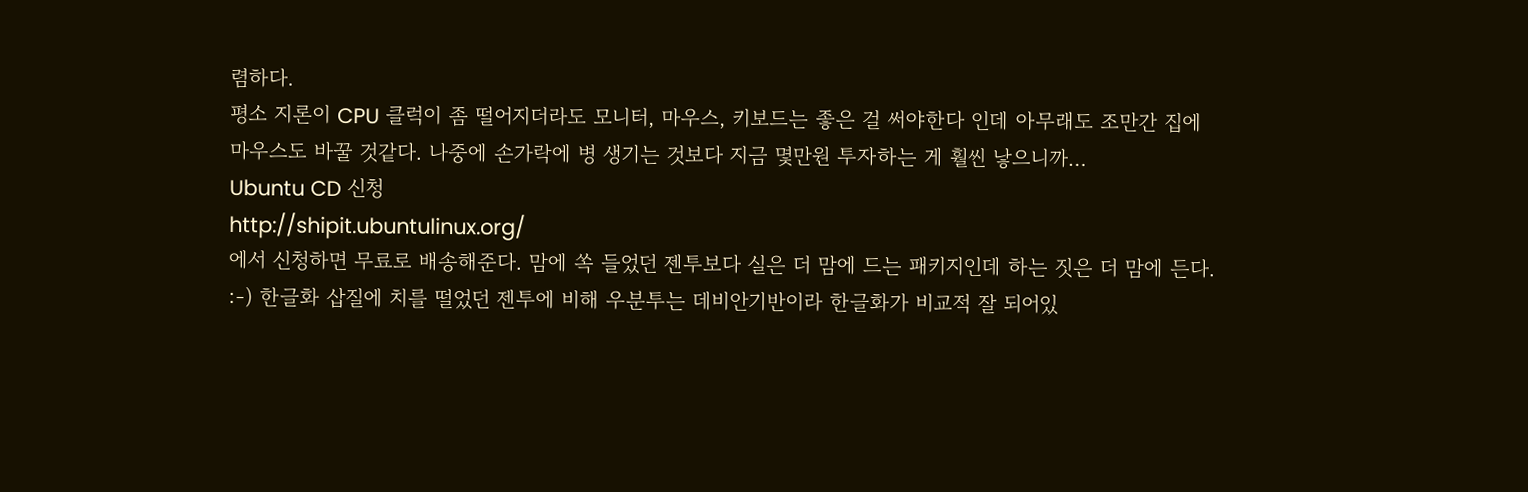렴하다.
평소 지론이 CPU 클럭이 좀 떨어지더라도 모니터, 마우스, 키보드는 좋은 걸 써야한다 인데 아무래도 조만간 집에 마우스도 바꿀 것같다. 나중에 손가락에 병 생기는 것보다 지금 몇만원 투자하는 게 훨씬 낳으니까…
Ubuntu CD 신청
http://shipit.ubuntulinux.org/
에서 신청하면 무료로 배송해준다. 맘에 쏙 들었던 젠투보다 실은 더 맘에 드는 패키지인데 하는 짓은 더 맘에 든다. :-) 한글화 삽질에 치를 떨었던 젠투에 비해 우분투는 데비안기반이라 한글화가 비교적 잘 되어있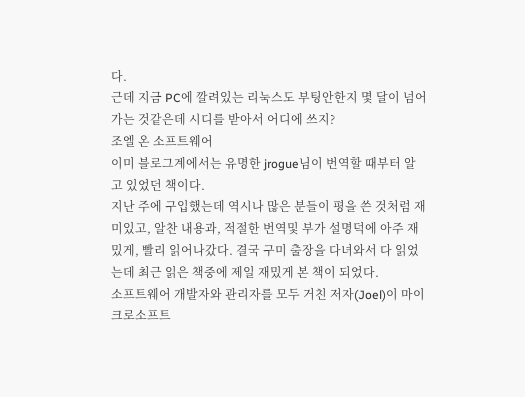다.
근데 지금 PC에 깔려있는 리눅스도 부팅안한지 몇 달이 넘어가는 것같은데 시디를 받아서 어디에 쓰지?
조엘 온 소프트웨어
이미 블로그계에서는 유명한 jrogue님이 번역할 때부터 알고 있었던 책이다.
지난 주에 구입했는데 역시나 많은 분들이 평을 쓴 것처럼 재미있고, 알찬 내용과, 적절한 번역및 부가 설명덕에 아주 재밌게, 빨리 읽어나갔다. 결국 구미 출장을 다녀와서 다 읽었는데 최근 읽은 책중에 제일 재밌게 본 책이 되었다.
소프트웨어 개발자와 관리자를 모두 거친 저자(Joel)이 마이크로소프트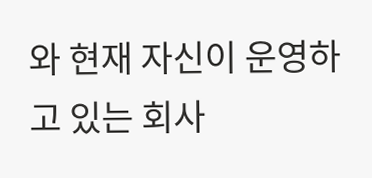와 현재 자신이 운영하고 있는 회사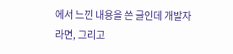에서 느낀 내용을 쓴 글인데 개발자라면, 그리고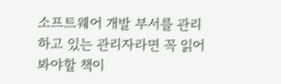소프트웨어 개발 부서를 관리하고 있는 관리자라면 꼭 읽어봐야할 책이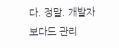다. 정말. 개발자보다드 관리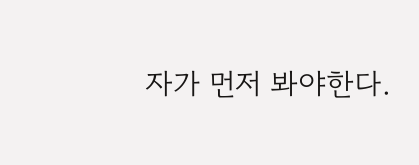자가 먼저 봐야한다.